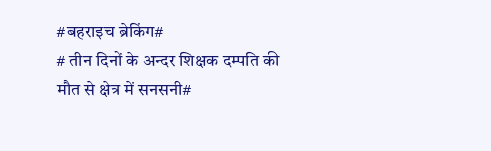#बहराइच ब्रेकिंग#
# तीन दिनों के अन्दर शिक्षक दम्पति की मौत से क्षेत्र में सनसनी#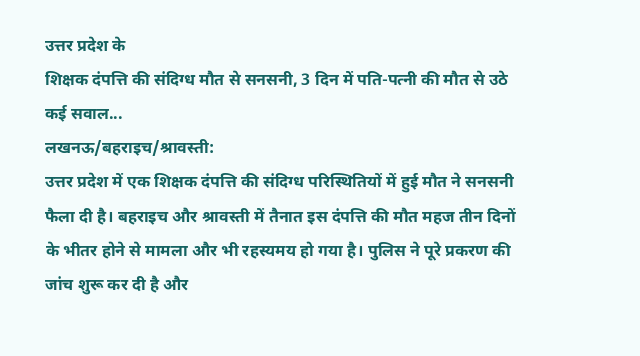उत्तर प्रदेश के
शिक्षक दंपत्ति की संदिग्ध मौत से सनसनी, 3 दिन में पति-पत्नी की मौत से उठे कई सवाल...
लखनऊ/बहराइच/श्रावस्ती:
उत्तर प्रदेश में एक शिक्षक दंपत्ति की संदिग्ध परिस्थितियों में हुई मौत ने सनसनी फैला दी है। बहराइच और श्रावस्ती में तैनात इस दंपत्ति की मौत महज तीन दिनों के भीतर होने से मामला और भी रहस्यमय हो गया है। पुलिस ने पूरे प्रकरण की जांच शुरू कर दी है और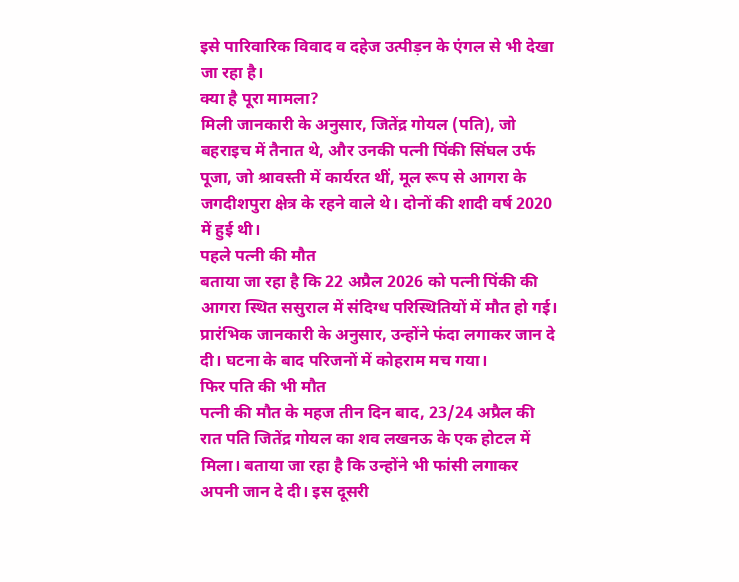इसे पारिवारिक विवाद व दहेज उत्पीड़न के एंगल से भी देखा जा रहा है।
क्या है पूरा मामला?
मिली जानकारी के अनुसार, जितेंद्र गोयल (पति), जो बहराइच में तैनात थे, और उनकी पत्नी पिंकी सिंघल उर्फ पूजा, जो श्रावस्ती में कार्यरत थीं, मूल रूप से आगरा के जगदीशपुरा क्षेत्र के रहने वाले थे। दोनों की शादी वर्ष 2020 में हुई थी।
पहले पत्नी की मौत
बताया जा रहा है कि 22 अप्रैल 2026 को पत्नी पिंकी की आगरा स्थित ससुराल में संदिग्ध परिस्थितियों में मौत हो गई। प्रारंभिक जानकारी के अनुसार, उन्होंने फंदा लगाकर जान दे दी। घटना के बाद परिजनों में कोहराम मच गया।
फिर पति की भी मौत
पत्नी की मौत के महज तीन दिन बाद, 23/24 अप्रैल की रात पति जितेंद्र गोयल का शव लखनऊ के एक होटल में मिला। बताया जा रहा है कि उन्होंने भी फांसी लगाकर अपनी जान दे दी। इस दूसरी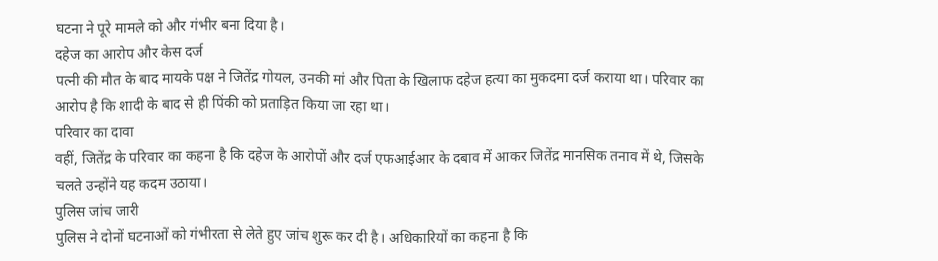घटना ने पूरे मामले को और गंभीर बना दिया है।
दहेज का आरोप और केस दर्ज
पत्नी की मौत के बाद मायके पक्ष ने जितेंद्र गोयल, उनकी मां और पिता के खिलाफ दहेज हत्या का मुकदमा दर्ज कराया था। परिवार का आरोप है कि शादी के बाद से ही पिंकी को प्रताड़ित किया जा रहा था।
परिवार का दावा
वहीं, जितेंद्र के परिवार का कहना है कि दहेज के आरोपों और दर्ज एफआईआर के दबाव में आकर जितेंद्र मानसिक तनाव में थे, जिसके चलते उन्होंने यह कदम उठाया।
पुलिस जांच जारी
पुलिस ने दोनों घटनाओं को गंभीरता से लेते हुए जांच शुरू कर दी है। अधिकारियों का कहना है कि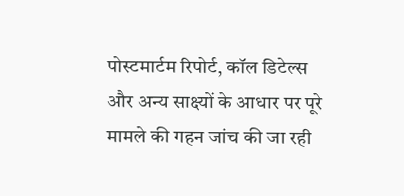पोस्टमार्टम रिपोर्ट, कॉल डिटेल्स और अन्य साक्ष्यों के आधार पर पूरे मामले की गहन जांच की जा रही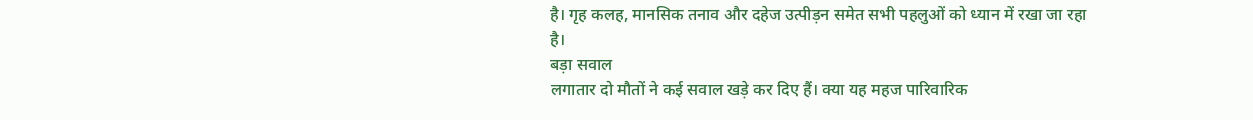है। गृह कलह, मानसिक तनाव और दहेज उत्पीड़न समेत सभी पहलुओं को ध्यान में रखा जा रहा है।
बड़ा सवाल
लगातार दो मौतों ने कई सवाल खड़े कर दिए हैं। क्या यह महज पारिवारिक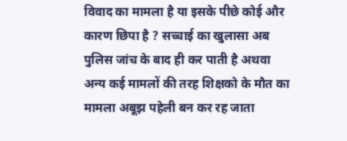विवाद का मामला है या इसके पीछे कोई और कारण छिपा है ? सच्चाई का खुलासा अब पुलिस जांच के बाद ही कर पाती है अथवा अन्य कई मामलों की तरह शिक्षको के मौत का मामला अबूझ पहेली बन कर रह जाता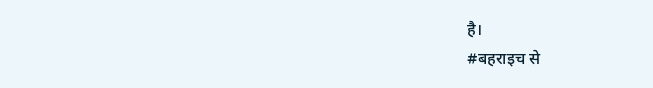है।
#बहराइच से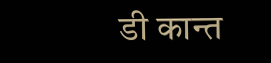डी कान्त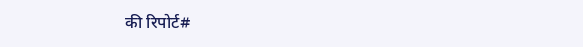की रिपोर्ट#